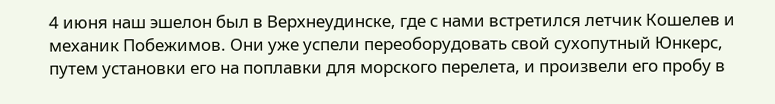4 июня наш эшелон был в Верхнеудинске, где с нами встретился летчик Кошелев и механик Побежимов. Они уже успели переоборудовать свой сухопутный Юнкерс, путем установки его на поплавки для морского перелета, и произвели его пробу в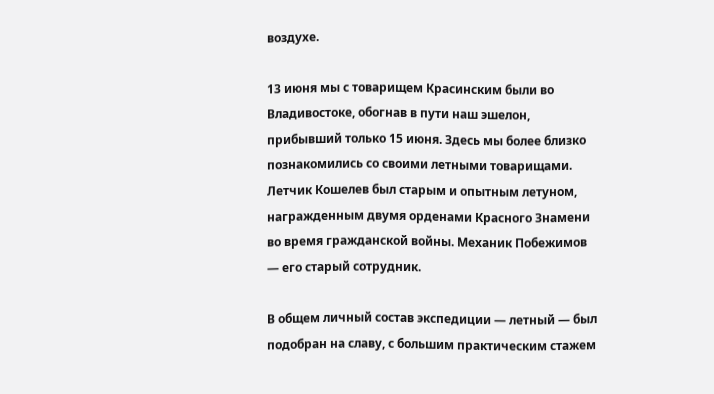воздухе.

13 июня мы с товарищем Красинским были во Владивостоке, обогнав в пути наш эшелон, прибывший только 15 июня. Здесь мы более близко познакомились со своими летными товарищами. Летчик Кошелев был старым и опытным летуном, награжденным двумя орденами Красного Знамени во время гражданской войны. Механик Побежимов — его старый сотрудник.

В общем личный состав экспедиции — летный — был подобран на славу, с большим практическим стажем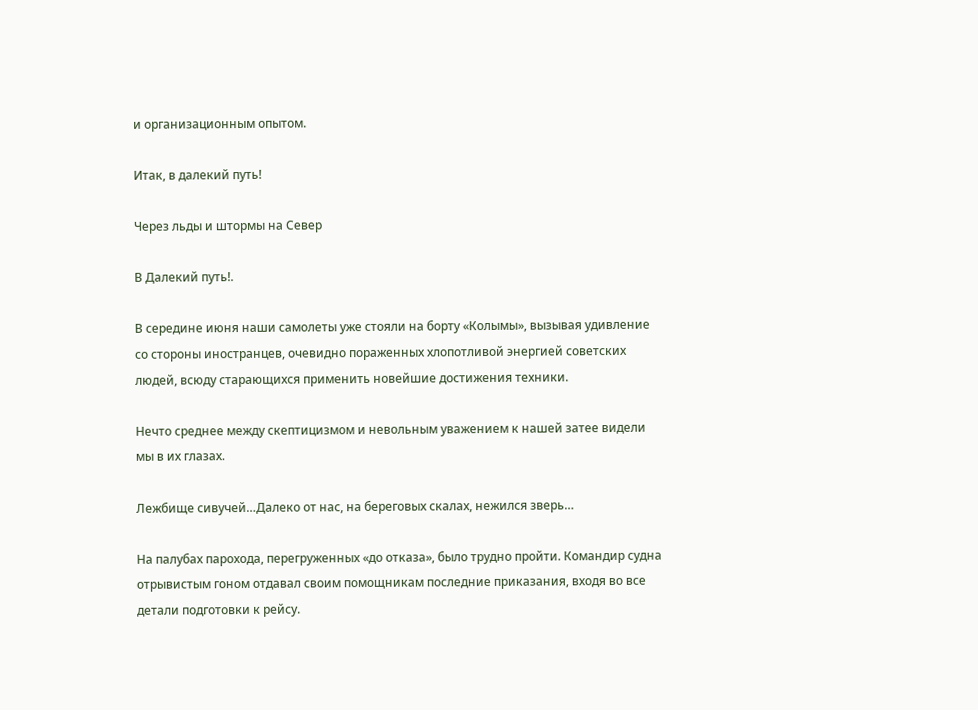и организационным опытом.

Итак, в далекий путь!

Через льды и штормы на Север

В Далекий путь!.

В середине июня наши самолеты уже стояли на борту «Колымы», вызывая удивление со стороны иностранцев, очевидно пораженных хлопотливой энергией советских людей, всюду старающихся применить новейшие достижения техники.

Нечто среднее между скептицизмом и невольным уважением к нашей затее видели мы в их глазах.

Лежбище сивучей…Далеко от нас, на береговых скалах, нежился зверь…

На палубах парохода, перегруженных «до отказа», было трудно пройти. Командир судна отрывистым гоном отдавал своим помощникам последние приказания, входя во все детали подготовки к рейсу.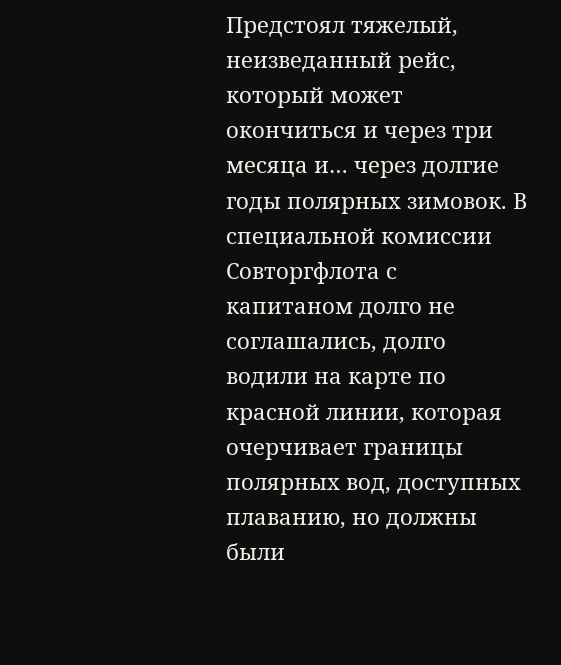Предстоял тяжелый, неизведанный рейс, который может окончиться и через три месяца и… через долгие годы полярных зимовок. В специальной комиссии Совторгфлота с капитаном долго не соглашались, долго водили на карте по красной линии, которая очерчивает границы полярных вод, доступных плаванию, но должны были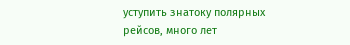уступить знатоку полярных рейсов, много лет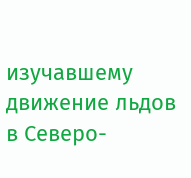изучавшему движение льдов в Северо-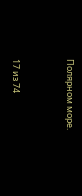Полярном море.



17 из 74